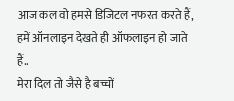आज कल वो हमसे डिजिटल नफरत करते हैं,
हमें ऑनलाइन देखते ही ऑफलाइन हो जाते हैं..
मेरा दिल तो जैसे है बच्चों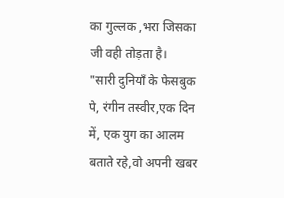का गुल्लक ,भरा जिसका जी वही तोड़ता है।
"सारी दुनियाँ के फेसबुक पे, रंगीन तस्वीर,एक दिन में, एक युग का आलम बताते रहे,वो अपनी खबर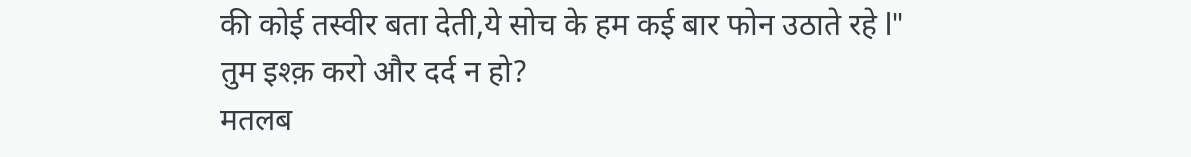की कोई तस्वीर बता देती,ये सोच के हम कई बार फोन उठाते रहे l"
तुम इश्क़ करो और दर्द न हो?
मतलब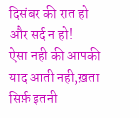दिसंबर की रात हो और सर्द न हो!
ऐसा नही की आपकी याद आती नही,ख़ता सिर्फ़ इतनी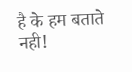है के हम बताते नही!